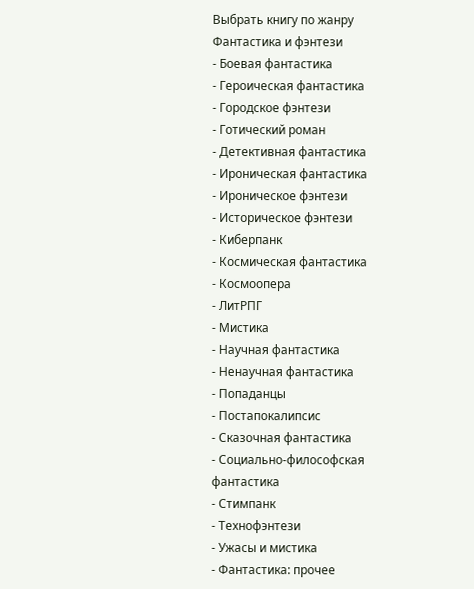Выбрать книгу по жанру
Фантастика и фэнтези
- Боевая фантастика
- Героическая фантастика
- Городское фэнтези
- Готический роман
- Детективная фантастика
- Ироническая фантастика
- Ироническое фэнтези
- Историческое фэнтези
- Киберпанк
- Космическая фантастика
- Космоопера
- ЛитРПГ
- Мистика
- Научная фантастика
- Ненаучная фантастика
- Попаданцы
- Постапокалипсис
- Сказочная фантастика
- Социально-философская фантастика
- Стимпанк
- Технофэнтези
- Ужасы и мистика
- Фантастика: прочее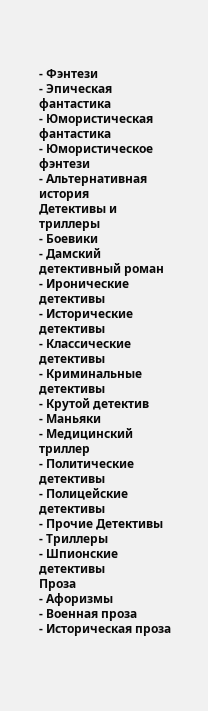- Фэнтези
- Эпическая фантастика
- Юмористическая фантастика
- Юмористическое фэнтези
- Альтернативная история
Детективы и триллеры
- Боевики
- Дамский детективный роман
- Иронические детективы
- Исторические детективы
- Классические детективы
- Криминальные детективы
- Крутой детектив
- Маньяки
- Медицинский триллер
- Политические детективы
- Полицейские детективы
- Прочие Детективы
- Триллеры
- Шпионские детективы
Проза
- Афоризмы
- Военная проза
- Историческая проза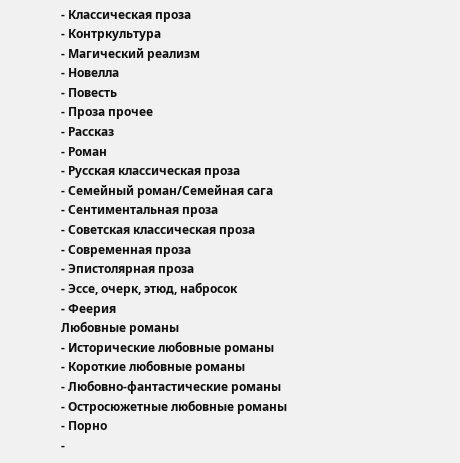- Классическая проза
- Контркультура
- Магический реализм
- Новелла
- Повесть
- Проза прочее
- Рассказ
- Роман
- Русская классическая проза
- Семейный роман/Семейная сага
- Сентиментальная проза
- Советская классическая проза
- Современная проза
- Эпистолярная проза
- Эссе, очерк, этюд, набросок
- Феерия
Любовные романы
- Исторические любовные романы
- Короткие любовные романы
- Любовно-фантастические романы
- Остросюжетные любовные романы
- Порно
-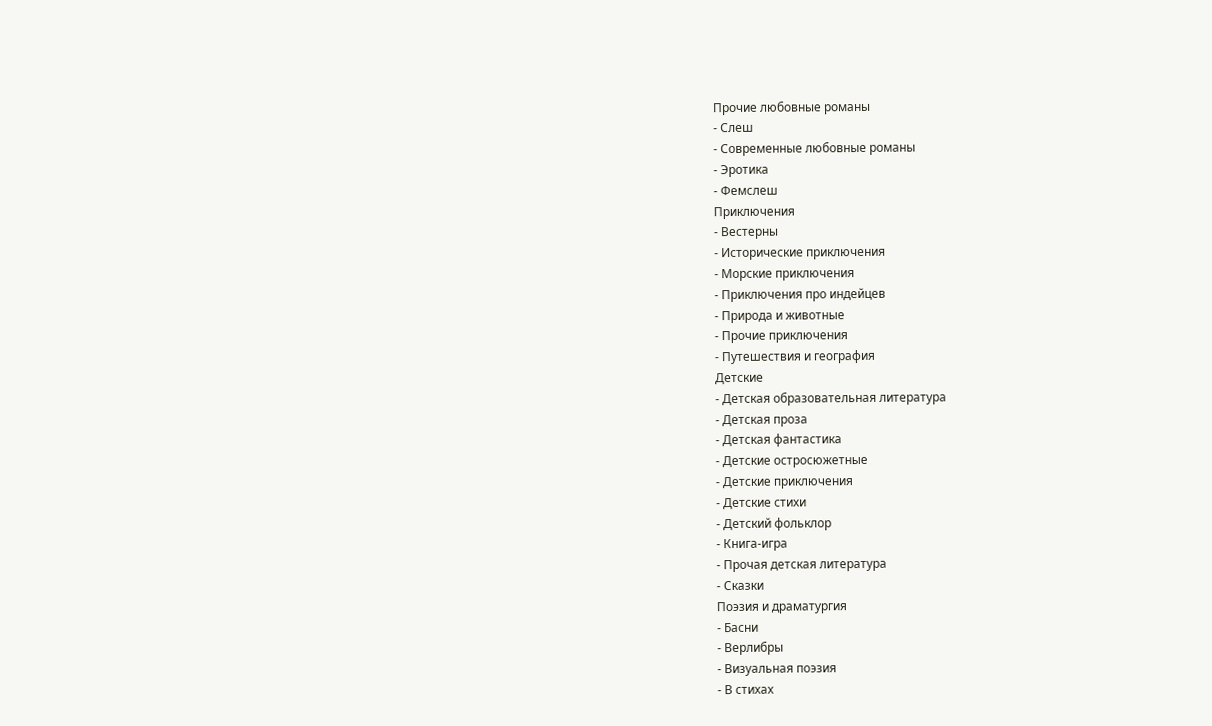Прочие любовные романы
- Слеш
- Современные любовные романы
- Эротика
- Фемслеш
Приключения
- Вестерны
- Исторические приключения
- Морские приключения
- Приключения про индейцев
- Природа и животные
- Прочие приключения
- Путешествия и география
Детские
- Детская образовательная литература
- Детская проза
- Детская фантастика
- Детские остросюжетные
- Детские приключения
- Детские стихи
- Детский фольклор
- Книга-игра
- Прочая детская литература
- Сказки
Поэзия и драматургия
- Басни
- Верлибры
- Визуальная поэзия
- В стихах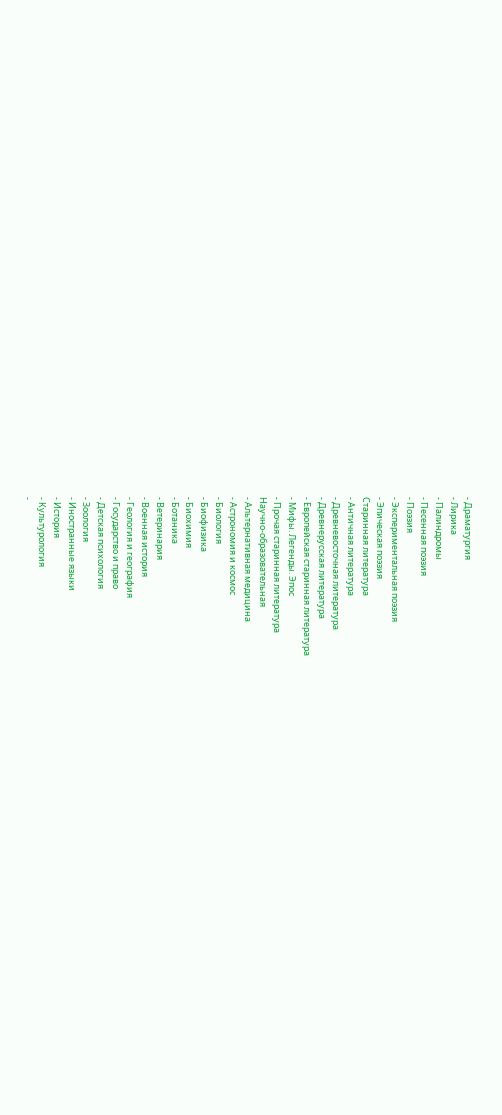- Драматургия
- Лирика
- Палиндромы
- Песенная поэзия
- Поэзия
- Экспериментальная поэзия
- Эпическая поэзия
Старинная литература
- Античная литература
- Древневосточная литература
- Древнерусская литература
- Европейская старинная литература
- Мифы. Легенды. Эпос
- Прочая старинная литература
Научно-образовательная
- Альтернативная медицина
- Астрономия и космос
- Биология
- Биофизика
- Биохимия
- Ботаника
- Ветеринария
- Военная история
- Геология и география
- Государство и право
- Детская психология
- Зоология
- Иностранные языки
- История
- Культурология
-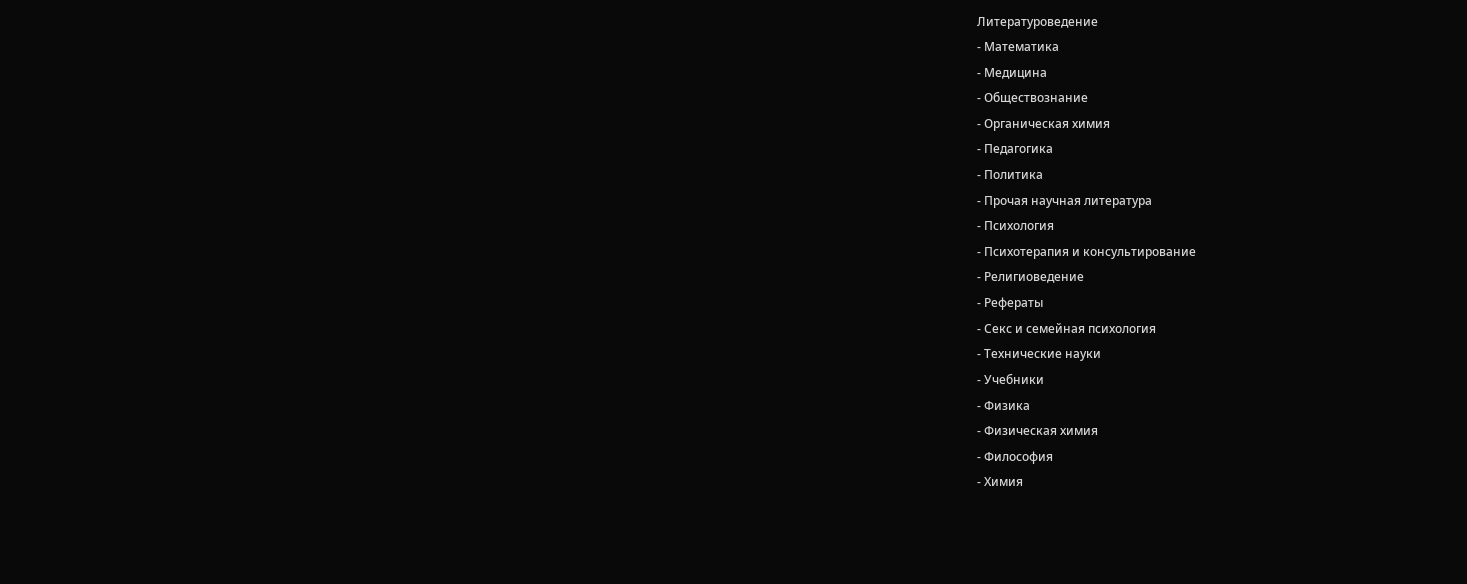Литературоведение
- Математика
- Медицина
- Обществознание
- Органическая химия
- Педагогика
- Политика
- Прочая научная литература
- Психология
- Психотерапия и консультирование
- Религиоведение
- Рефераты
- Секс и семейная психология
- Технические науки
- Учебники
- Физика
- Физическая химия
- Философия
- Химия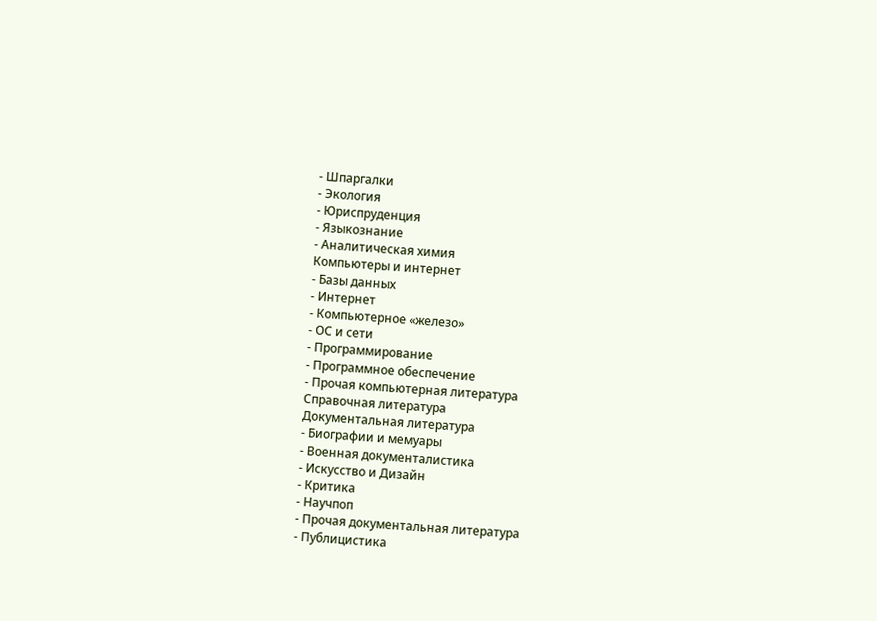- Шпаргалки
- Экология
- Юриспруденция
- Языкознание
- Аналитическая химия
Компьютеры и интернет
- Базы данных
- Интернет
- Компьютерное «железо»
- ОС и сети
- Программирование
- Программное обеспечение
- Прочая компьютерная литература
Справочная литература
Документальная литература
- Биографии и мемуары
- Военная документалистика
- Искусство и Дизайн
- Критика
- Научпоп
- Прочая документальная литература
- Публицистика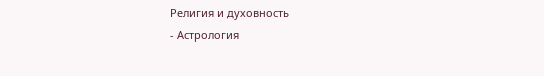Религия и духовность
- Астрология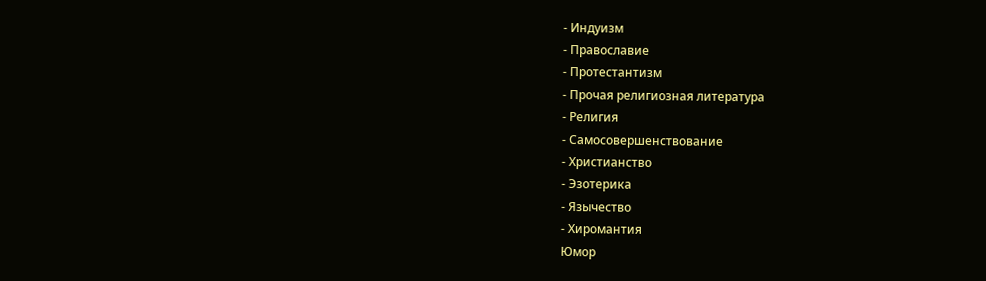- Индуизм
- Православие
- Протестантизм
- Прочая религиозная литература
- Религия
- Самосовершенствование
- Христианство
- Эзотерика
- Язычество
- Хиромантия
Юмор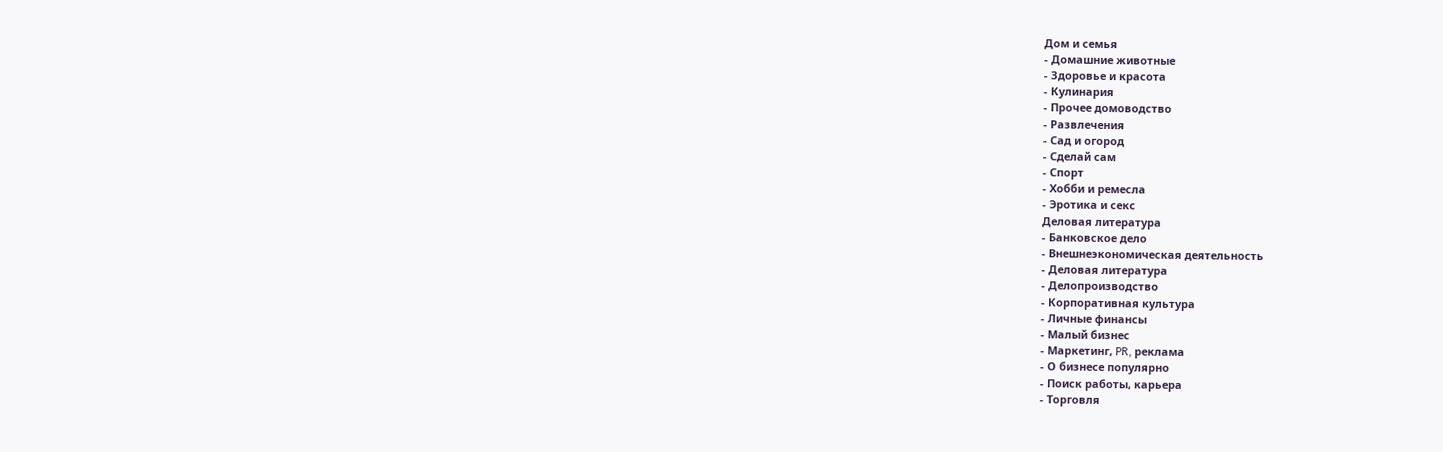Дом и семья
- Домашние животные
- Здоровье и красота
- Кулинария
- Прочее домоводство
- Развлечения
- Сад и огород
- Сделай сам
- Спорт
- Хобби и ремесла
- Эротика и секс
Деловая литература
- Банковское дело
- Внешнеэкономическая деятельность
- Деловая литература
- Делопроизводство
- Корпоративная культура
- Личные финансы
- Малый бизнес
- Маркетинг, PR, реклама
- О бизнесе популярно
- Поиск работы, карьера
- Торговля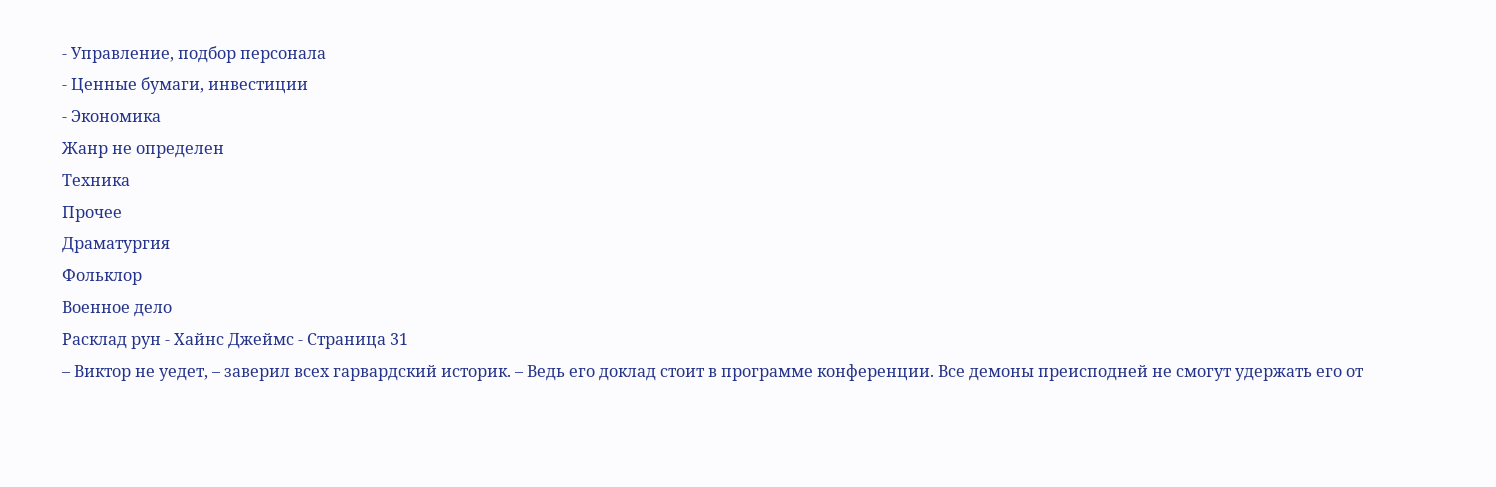- Управление, подбор персонала
- Ценные бумаги, инвестиции
- Экономика
Жанр не определен
Техника
Прочее
Драматургия
Фольклор
Военное дело
Расклад рун - Хайнс Джеймс - Страница 31
– Виктор не уедет, – заверил всех гарвардский историк. – Ведь его доклад стоит в программе конференции. Все демоны преисподней не смогут удержать его от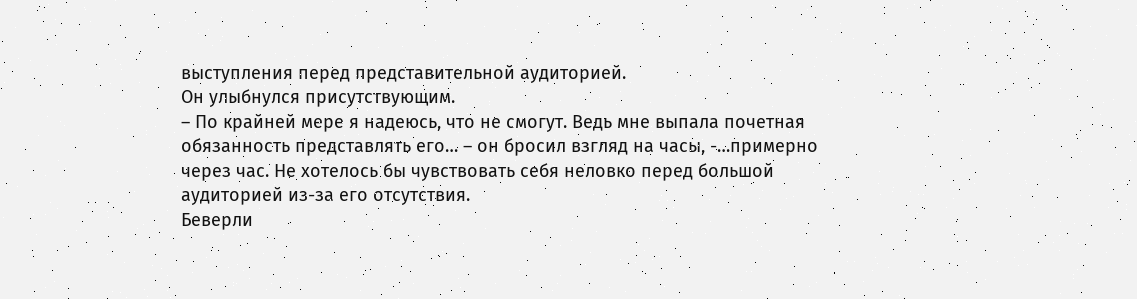выступления перед представительной аудиторией.
Он улыбнулся присутствующим.
– По крайней мере я надеюсь, что не смогут. Ведь мне выпала почетная обязанность представлять его… – он бросил взгляд на часы, -…примерно через час. Не хотелось бы чувствовать себя неловко перед большой аудиторией из-за его отсутствия.
Беверли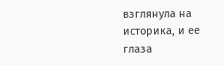взглянула на историка, и ее глаза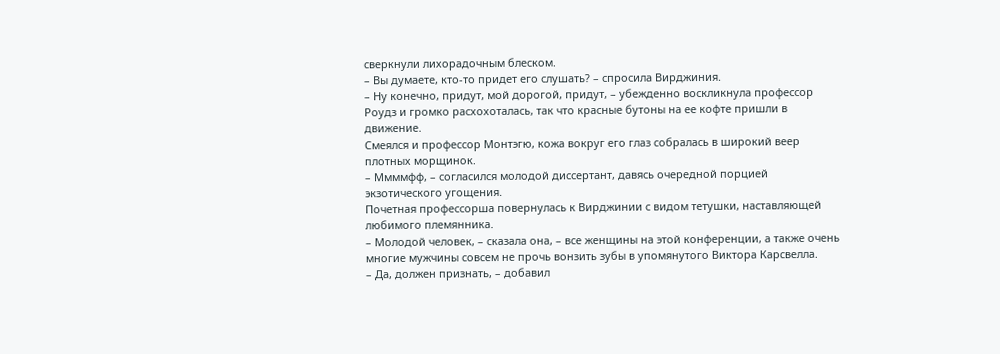сверкнули лихорадочным блеском.
– Вы думаете, кто-то придет его слушать? – спросила Вирджиния.
– Ну конечно, придут, мой дорогой, придут, – убежденно воскликнула профессор Роудз и громко расхохоталась, так что красные бутоны на ее кофте пришли в движение.
Смеялся и профессор Монтэгю, кожа вокруг его глаз собралась в широкий веер плотных морщинок.
– Ммммфф, – согласился молодой диссертант, давясь очередной порцией экзотического угощения.
Почетная профессорша повернулась к Вирджинии с видом тетушки, наставляющей любимого племянника.
– Молодой человек, – сказала она, – все женщины на этой конференции, а также очень многие мужчины совсем не прочь вонзить зубы в упомянутого Виктора Карсвелла.
– Да, должен признать, – добавил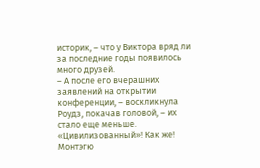историк, – что у Виктора вряд ли за последние годы появилось много друзей.
– А после его вчерашних заявлений на открытии конференции, – воскликнула Роудз, покачав головой, – их стало еще меньше. «Цивилизованный»! Как же!
Монтэгю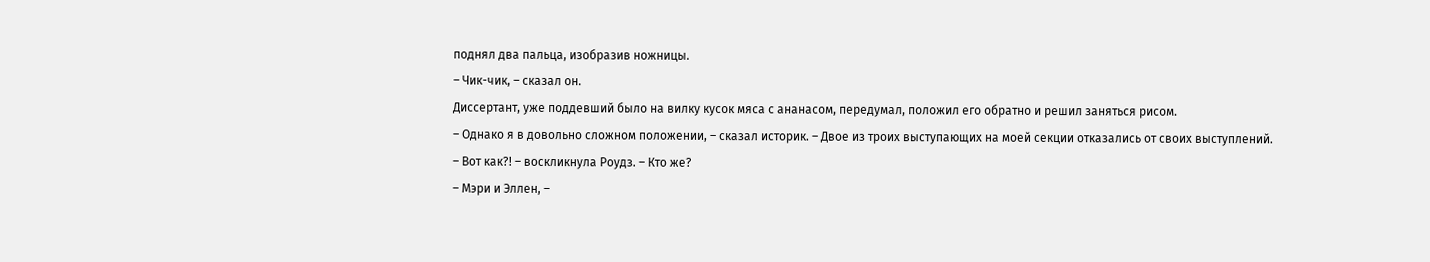поднял два пальца, изобразив ножницы.
– Чик-чик, – сказал он.
Диссертант, уже поддевший было на вилку кусок мяса с ананасом, передумал, положил его обратно и решил заняться рисом.
– Однако я в довольно сложном положении, – сказал историк. – Двое из троих выступающих на моей секции отказались от своих выступлений.
– Вот как?! – воскликнула Роудз. – Кто же?
– Мэри и Эллен, –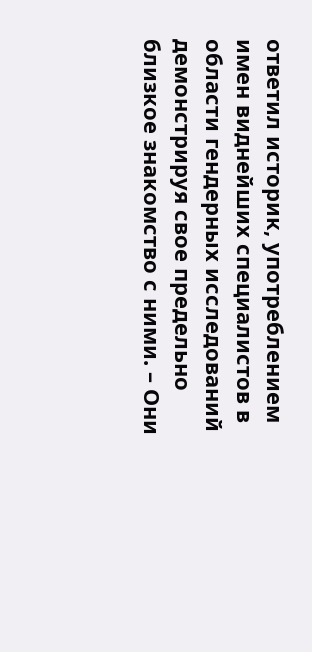ответил историк, употреблением имен виднейших специалистов в области гендерных исследований демонстрируя свое предельно близкое знакомство с ними. – Они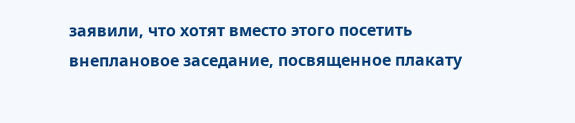заявили, что хотят вместо этого посетить внеплановое заседание, посвященное плакату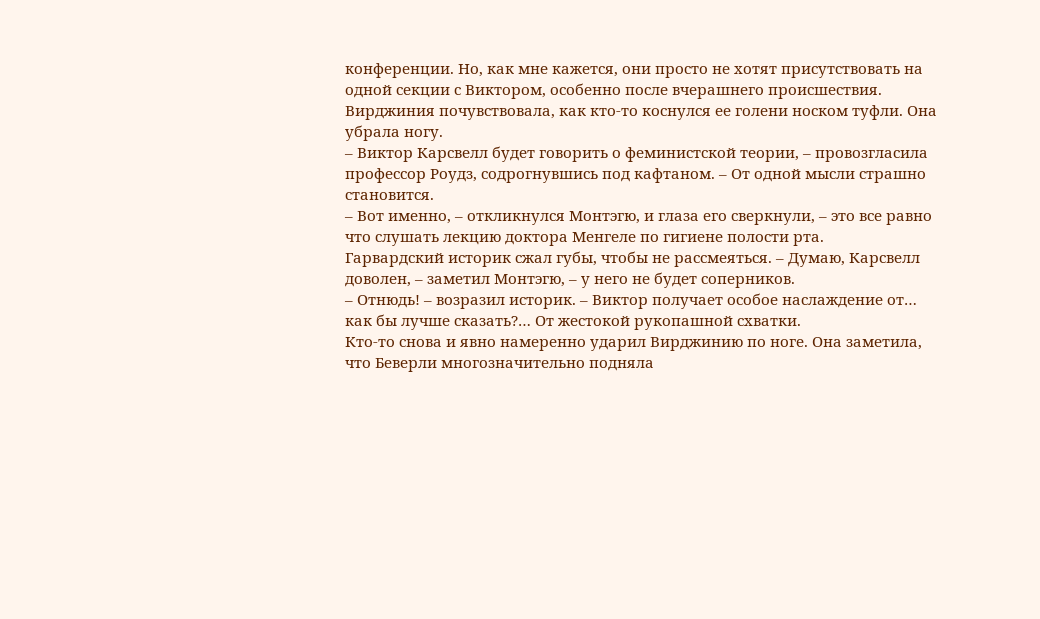конференции. Но, как мне кажется, они просто не хотят присутствовать на одной секции с Виктором, особенно после вчерашнего происшествия.
Вирджиния почувствовала, как кто-то коснулся ее голени носком туфли. Она убрала ногу.
– Виктор Карсвелл будет говорить о феминистской теории, – провозгласила профессор Роудз, содрогнувшись под кафтаном. – От одной мысли страшно становится.
– Вот именно, – откликнулся Монтэгю, и глаза его сверкнули, – это все равно что слушать лекцию доктора Менгеле по гигиене полости рта.
Гарвардский историк сжал губы, чтобы не рассмеяться. – Думаю, Карсвелл доволен, – заметил Монтэгю, – у него не будет соперников.
– Отнюдь! – возразил историк. – Виктор получает особое наслаждение от… как бы лучше сказать?… От жестокой рукопашной схватки.
Кто-то снова и явно намеренно ударил Вирджинию по ноге. Она заметила, что Беверли многозначительно подняла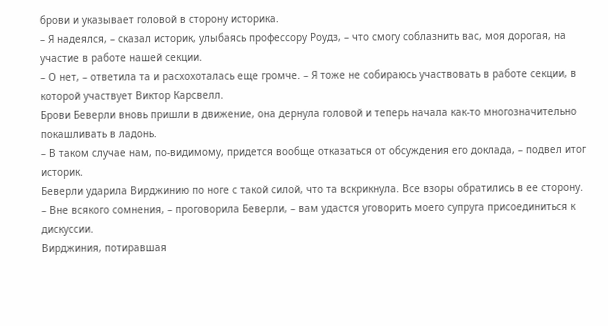брови и указывает головой в сторону историка.
– Я надеялся, – сказал историк, улыбаясь профессору Роудз, – что смогу соблазнить вас, моя дорогая, на участие в работе нашей секции.
– О нет, – ответила та и расхохоталась еще громче. – Я тоже не собираюсь участвовать в работе секции, в которой участвует Виктор Карсвелл.
Брови Беверли вновь пришли в движение, она дернула головой и теперь начала как-то многозначительно покашливать в ладонь.
– В таком случае нам, по-видимому, придется вообще отказаться от обсуждения его доклада, – подвел итог историк.
Беверли ударила Вирджинию по ноге с такой силой, что та вскрикнула. Все взоры обратились в ее сторону.
– Вне всякого сомнения, – проговорила Беверли, – вам удастся уговорить моего супруга присоединиться к дискуссии.
Вирджиния, потиравшая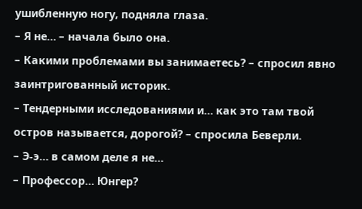ушибленную ногу, подняла глаза.
– Я не… – начала было она.
– Какими проблемами вы занимаетесь? – спросил явно заинтригованный историк.
– Тендерными исследованиями и… как это там твой остров называется, дорогой? – спросила Беверли.
– Э-э… в самом деле я не…
– Профессор… Юнгер?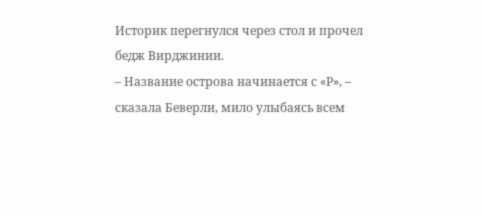Историк перегнулся через стол и прочел бедж Вирджинии.
– Название острова начинается с «Р», – сказала Беверли, мило улыбаясь всем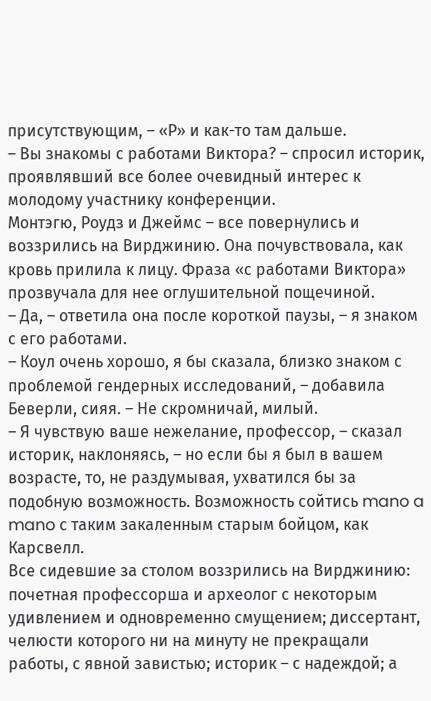присутствующим, – «Р» и как-то там дальше.
– Вы знакомы с работами Виктора? – спросил историк, проявлявший все более очевидный интерес к молодому участнику конференции.
Монтэгю, Роудз и Джеймс – все повернулись и воззрились на Вирджинию. Она почувствовала, как кровь прилила к лицу. Фраза «с работами Виктора» прозвучала для нее оглушительной пощечиной.
– Да, – ответила она после короткой паузы, – я знаком с его работами.
– Коул очень хорошо, я бы сказала, близко знаком с проблемой гендерных исследований, – добавила Беверли, сияя. – Не скромничай, милый.
– Я чувствую ваше нежелание, профессор, – сказал историк, наклоняясь, – но если бы я был в вашем возрасте, то, не раздумывая, ухватился бы за подобную возможность. Возможность сойтись mano a mano с таким закаленным старым бойцом, как Карсвелл.
Все сидевшие за столом воззрились на Вирджинию: почетная профессорша и археолог с некоторым удивлением и одновременно смущением; диссертант, челюсти которого ни на минуту не прекращали работы, с явной завистью; историк – с надеждой; а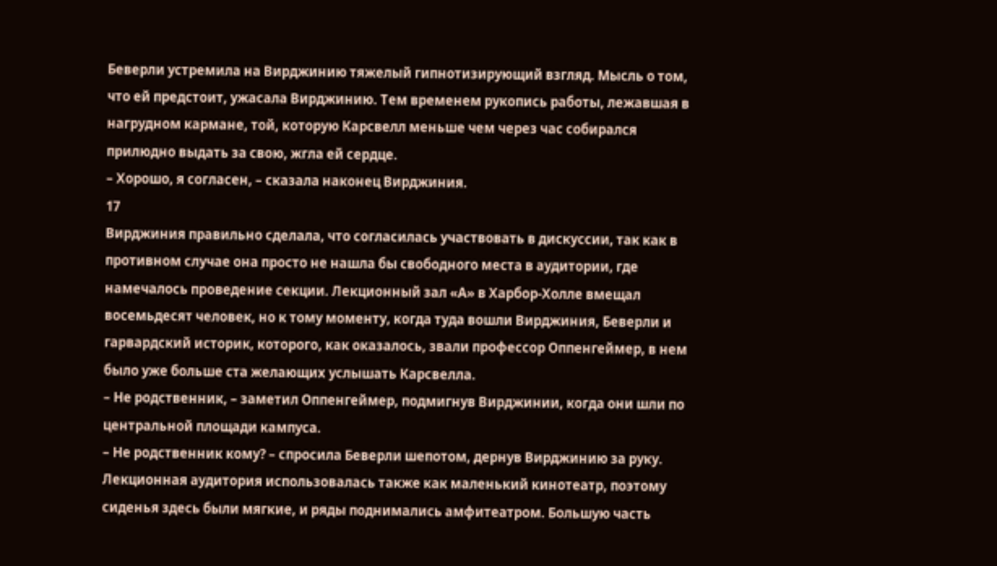Беверли устремила на Вирджинию тяжелый гипнотизирующий взгляд. Мысль о том, что ей предстоит, ужасала Вирджинию. Тем временем рукопись работы, лежавшая в нагрудном кармане, той, которую Карсвелл меньше чем через час собирался прилюдно выдать за свою, жгла ей сердце.
– Хорошо, я согласен, – сказала наконец Вирджиния.
17
Вирджиния правильно сделала, что согласилась участвовать в дискуссии, так как в противном случае она просто не нашла бы свободного места в аудитории, где намечалось проведение секции. Лекционный зал «А» в Харбор-Холле вмещал восемьдесят человек, но к тому моменту, когда туда вошли Вирджиния, Беверли и гарвардский историк, которого, как оказалось, звали профессор Оппенгеймер, в нем было уже больше ста желающих услышать Карсвелла.
– Не родственник, – заметил Оппенгеймер, подмигнув Вирджинии, когда они шли по центральной площади кампуса.
– Не родственник кому? – спросила Беверли шепотом, дернув Вирджинию за руку.
Лекционная аудитория использовалась также как маленький кинотеатр, поэтому сиденья здесь были мягкие, и ряды поднимались амфитеатром. Большую часть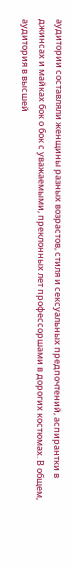аудитории составляли женщины разных возрастов, стиля и сексуальных предпочтений, аспирантки в джинсах и майках бок о бок с уважаемыми, преклонных лет профессоршами в дорогих костюмах. В общем, аудитория в высшей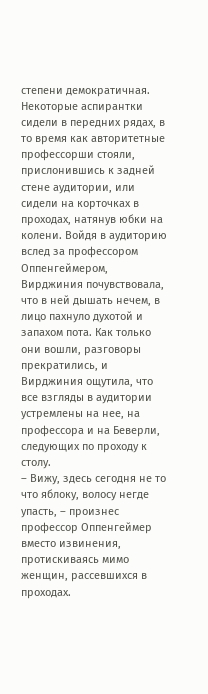степени демократичная.
Некоторые аспирантки сидели в передних рядах, в то время как авторитетные профессорши стояли, прислонившись к задней стене аудитории, или сидели на корточках в проходах, натянув юбки на колени. Войдя в аудиторию вслед за профессором Оппенгеймером, Вирджиния почувствовала, что в ней дышать нечем, в лицо пахнуло духотой и запахом пота. Как только они вошли, разговоры прекратились, и Вирджиния ощутила, что все взгляды в аудитории устремлены на нее, на профессора и на Беверли, следующих по проходу к столу.
– Вижу, здесь сегодня не то что яблоку, волосу негде упасть, – произнес профессор Оппенгеймер вместо извинения, протискиваясь мимо женщин, рассевшихся в проходах.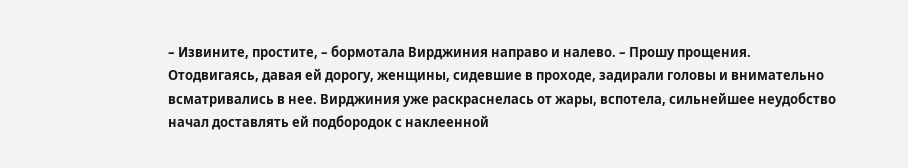– Извините, простите, – бормотала Вирджиния направо и налево. – Прошу прощения.
Отодвигаясь, давая ей дорогу, женщины, сидевшие в проходе, задирали головы и внимательно всматривались в нее. Вирджиния уже раскраснелась от жары, вспотела, сильнейшее неудобство начал доставлять ей подбородок с наклеенной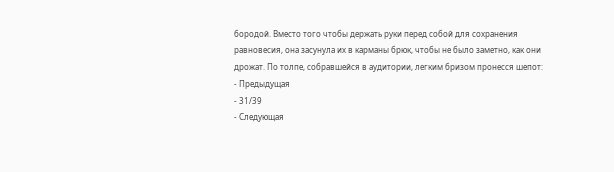бородой. Вместо того чтобы держать руки перед собой для сохранения равновесия, она засунула их в карманы брюк, чтобы не было заметно, как они дрожат. По толпе, собравшейся в аудитории, легким бризом пронесся шепот:
- Предыдущая
- 31/39
- Следующая